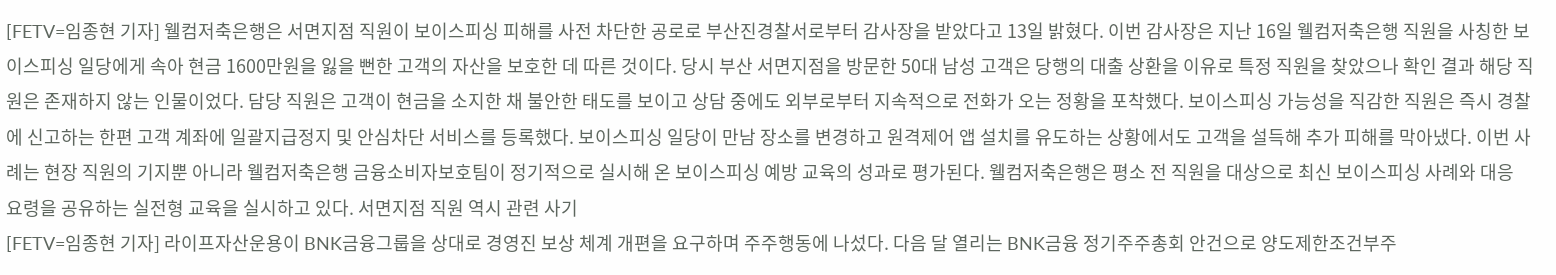[FETV=임종현 기자] 웰컴저축은행은 서면지점 직원이 보이스피싱 피해를 사전 차단한 공로로 부산진경찰서로부터 감사장을 받았다고 13일 밝혔다. 이번 감사장은 지난 16일 웰컴저축은행 직원을 사칭한 보이스피싱 일당에게 속아 현금 1600만원을 잃을 뻔한 고객의 자산을 보호한 데 따른 것이다. 당시 부산 서면지점을 방문한 50대 남성 고객은 당행의 대출 상환을 이유로 특정 직원을 찾았으나 확인 결과 해당 직원은 존재하지 않는 인물이었다. 담당 직원은 고객이 현금을 소지한 채 불안한 태도를 보이고 상담 중에도 외부로부터 지속적으로 전화가 오는 정황을 포착했다. 보이스피싱 가능성을 직감한 직원은 즉시 경찰에 신고하는 한편 고객 계좌에 일괄지급정지 및 안심차단 서비스를 등록했다. 보이스피싱 일당이 만남 장소를 변경하고 원격제어 앱 설치를 유도하는 상황에서도 고객을 설득해 추가 피해를 막아냈다. 이번 사례는 현장 직원의 기지뿐 아니라 웰컴저축은행 금융소비자보호팀이 정기적으로 실시해 온 보이스피싱 예방 교육의 성과로 평가된다. 웰컴저축은행은 평소 전 직원을 대상으로 최신 보이스피싱 사례와 대응 요령을 공유하는 실전형 교육을 실시하고 있다. 서면지점 직원 역시 관련 사기
[FETV=임종현 기자] 라이프자산운용이 BNK금융그룹을 상대로 경영진 보상 체계 개편을 요구하며 주주행동에 나섰다. 다음 달 열리는 BNK금융 정기주주총회 안건으로 양도제한조건부주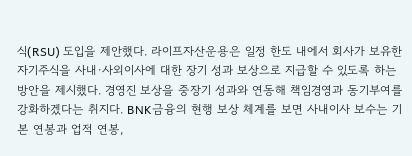식(RSU) 도입을 제안했다. 라이프자산운용은 일정 한도 내에서 회사가 보유한 자기주식을 사내·사외이사에 대한 장기 성과 보상으로 지급할 수 있도록 하는 방안을 제시했다. 경영진 보상을 중장기 성과와 연동해 책임경영과 동기부여를 강화하겠다는 취지다. BNK금융의 현행 보상 체계를 보면 사내이사 보수는 기본 연봉과 업적 연봉,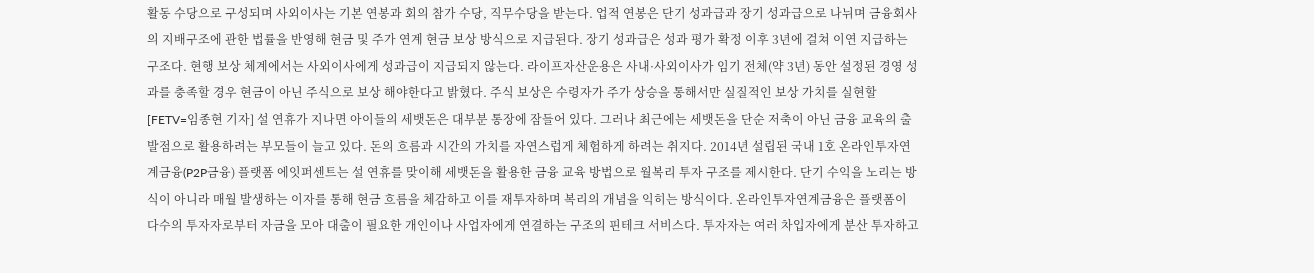활동 수당으로 구성되며 사외이사는 기본 연봉과 회의 참가 수당, 직무수당을 받는다. 업적 연봉은 단기 성과급과 장기 성과급으로 나뉘며 금융회사의 지배구조에 관한 법률을 반영해 현금 및 주가 연계 현금 보상 방식으로 지급된다. 장기 성과급은 성과 평가 확정 이후 3년에 걸쳐 이연 지급하는 구조다. 현행 보상 체계에서는 사외이사에게 성과급이 지급되지 않는다. 라이프자산운용은 사내·사외이사가 임기 전체(약 3년) 동안 설정된 경영 성과를 충족할 경우 현금이 아닌 주식으로 보상 해야한다고 밝혔다. 주식 보상은 수령자가 주가 상승을 통해서만 실질적인 보상 가치를 실현할
[FETV=임종현 기자] 설 연휴가 지나면 아이들의 세뱃돈은 대부분 통장에 잠들어 있다. 그러나 최근에는 세뱃돈을 단순 저축이 아닌 금융 교육의 출발점으로 활용하려는 부모들이 늘고 있다. 돈의 흐름과 시간의 가치를 자연스럽게 체험하게 하려는 취지다. 2014년 설립된 국내 1호 온라인투자연계금융(P2P금융) 플랫폼 에잇퍼센트는 설 연휴를 맞이해 세뱃돈을 활용한 금융 교육 방법으로 월복리 투자 구조를 제시한다. 단기 수익을 노리는 방식이 아니라 매월 발생하는 이자를 통해 현금 흐름을 체감하고 이를 재투자하며 복리의 개념을 익히는 방식이다. 온라인투자연계금융은 플랫폼이 다수의 투자자로부터 자금을 모아 대출이 필요한 개인이나 사업자에게 연결하는 구조의 핀테크 서비스다. 투자자는 여러 차입자에게 분산 투자하고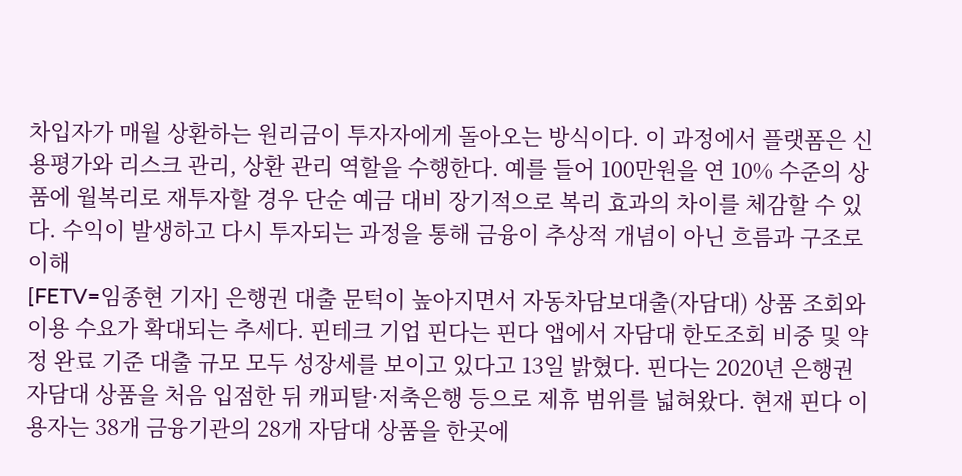차입자가 매월 상환하는 원리금이 투자자에게 돌아오는 방식이다. 이 과정에서 플랫폼은 신용평가와 리스크 관리, 상환 관리 역할을 수행한다. 예를 들어 100만원을 연 10% 수준의 상품에 월복리로 재투자할 경우 단순 예금 대비 장기적으로 복리 효과의 차이를 체감할 수 있다. 수익이 발생하고 다시 투자되는 과정을 통해 금융이 추상적 개념이 아닌 흐름과 구조로 이해
[FETV=임종현 기자] 은행권 대출 문턱이 높아지면서 자동차담보대출(자담대) 상품 조회와 이용 수요가 확대되는 추세다. 핀테크 기업 핀다는 핀다 앱에서 자담대 한도조회 비중 및 약정 완료 기준 대출 규모 모두 성장세를 보이고 있다고 13일 밝혔다. 핀다는 2020년 은행권 자담대 상품을 처음 입점한 뒤 캐피탈·저축은행 등으로 제휴 범위를 넓혀왔다. 현재 핀다 이용자는 38개 금융기관의 28개 자담대 상품을 한곳에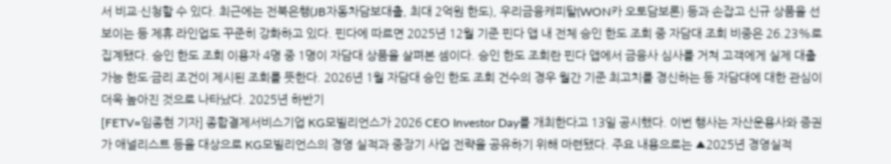서 비교·신청할 수 있다. 최근에는 전북은행(JB자동차담보대출, 최대 2억원 한도), 우리금융캐피탈(WON카 오토담보론) 등과 손잡고 신규 상품을 선보이는 등 제휴 라인업도 꾸준히 강화하고 있다. 핀다에 따르면 2025년 12월 기준 핀다 앱 내 전체 승인 한도 조회 중 자담대 조회 비중은 26.23%로 집계됐다. 승인 한도 조회 이용자 4명 중 1명이 자담대 상품을 살펴본 셈이다. 승인 한도 조회란 핀다 앱에서 금융사 심사를 거쳐 고객에게 실제 대출 가능 한도·금리 조건이 제시된 조회를 뜻한다. 2026년 1월 자담대 승인 한도 조회 건수의 경우 월간 기준 최고치를 경신하는 등 자담대에 대한 관심이 더욱 높아진 것으로 나타났다. 2025년 하반기
[FETV=임종현 기자] 종합결제서비스기업 KG모빌리언스가 2026 CEO Investor Day를 개최한다고 13일 공시했다. 이번 행사는 자산운용사와 증권가 애널리스트 등을 대상으로 KG모빌리언스의 경영 실적과 중장기 사업 전략을 공유하기 위해 마련됐다. 주요 내용으로는 ▲2025년 경영실적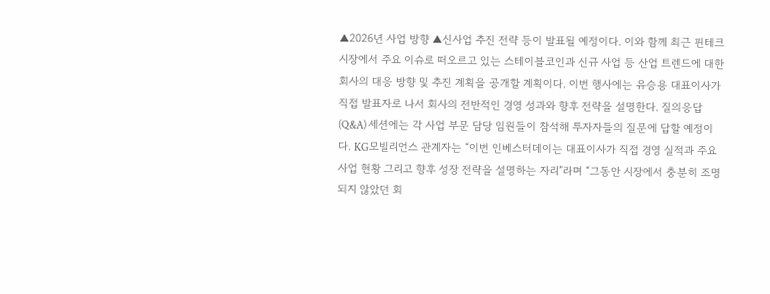▲2026년 사업 방향 ▲신사업 추진 전략 등이 발표될 예정이다. 이와 함께 최근 핀테크 시장에서 주요 이슈로 떠오르고 있는 스테이블코인과 신규 사업 등 산업 트렌드에 대한 회사의 대응 방향 및 추진 계획을 공개할 계획이다. 이번 행사에는 유승용 대표이사가 직접 발표자로 나서 회사의 전반적인 경영 성과와 향후 전략을 설명한다. 질의응답(Q&A) 세션에는 각 사업 부문 담당 임원들이 참석해 투자자들의 질문에 답할 예정이다. KG모빌리언스 관계자는 “이번 인베스터데이는 대표이사가 직접 경영 실적과 주요 사업 현황 그리고 향후 성장 전략을 설명하는 자리”라며 “그동안 시장에서 충분히 조명되지 않았던 회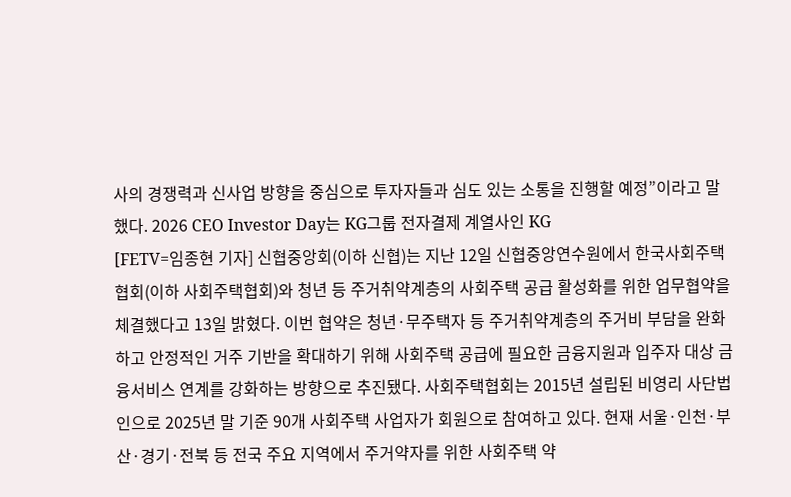사의 경쟁력과 신사업 방향을 중심으로 투자자들과 심도 있는 소통을 진행할 예정”이라고 말했다. 2026 CEO Investor Day는 KG그룹 전자결제 계열사인 KG
[FETV=임종현 기자] 신협중앙회(이하 신협)는 지난 12일 신협중앙연수원에서 한국사회주택협회(이하 사회주택협회)와 청년 등 주거취약계층의 사회주택 공급 활성화를 위한 업무협약을 체결했다고 13일 밝혔다. 이번 협약은 청년·무주택자 등 주거취약계층의 주거비 부담을 완화하고 안정적인 거주 기반을 확대하기 위해 사회주택 공급에 필요한 금융지원과 입주자 대상 금융서비스 연계를 강화하는 방향으로 추진됐다. 사회주택협회는 2015년 설립된 비영리 사단법인으로 2025년 말 기준 90개 사회주택 사업자가 회원으로 참여하고 있다. 현재 서울·인천·부산·경기·전북 등 전국 주요 지역에서 주거약자를 위한 사회주택 약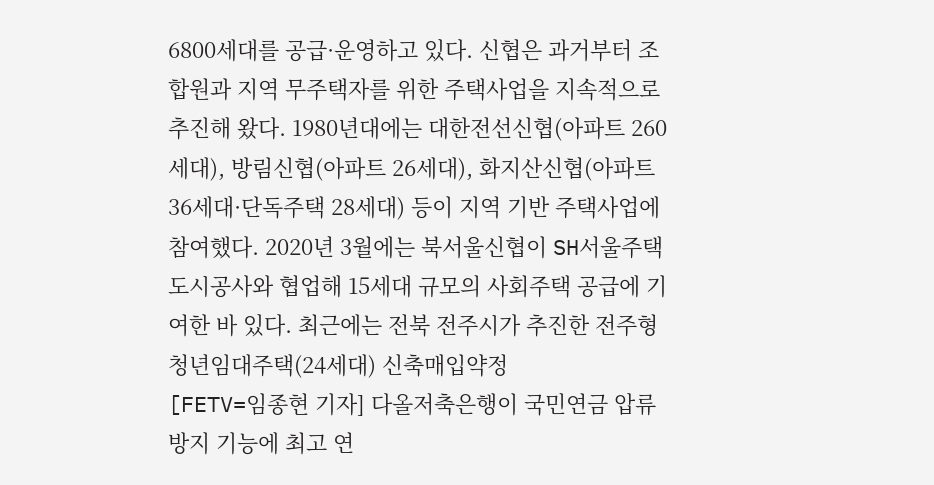6800세대를 공급·운영하고 있다. 신협은 과거부터 조합원과 지역 무주택자를 위한 주택사업을 지속적으로 추진해 왔다. 1980년대에는 대한전선신협(아파트 260세대), 방림신협(아파트 26세대), 화지산신협(아파트 36세대·단독주택 28세대) 등이 지역 기반 주택사업에 참여했다. 2020년 3월에는 북서울신협이 SH서울주택도시공사와 협업해 15세대 규모의 사회주택 공급에 기여한 바 있다. 최근에는 전북 전주시가 추진한 전주형 청년임대주택(24세대) 신축매입약정
[FETV=임종현 기자] 다올저축은행이 국민연금 압류방지 기능에 최고 연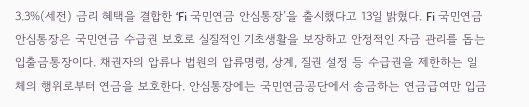3.3%(세전) 금리 혜택을 결합한 ‘Fi 국민연금 안심통장’을 출시했다고 13일 밝혔다. Fi 국민연금 안심통장은 국민연금 수급권 보호로 실질적인 기초생활을 보장하고 안정적인 자금 관리를 돕는 입출금통장이다. 채권자의 압류나 법원의 압류명령, 상계, 질권 설정 등 수급권을 제한하는 일체의 행위로부터 연금을 보호한다. 안심통장에는 국민연금공단에서 송금하는 연금급여만 입금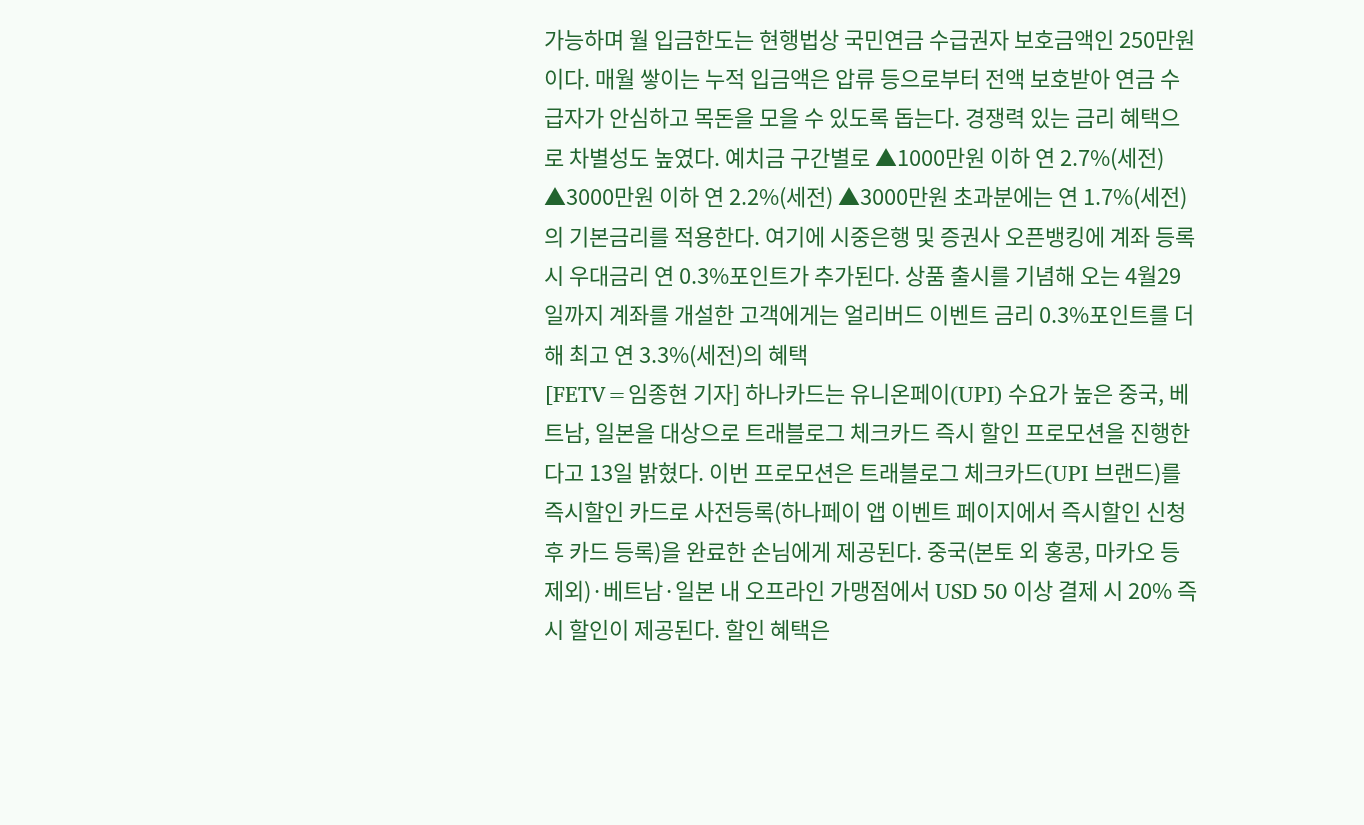가능하며 월 입금한도는 현행법상 국민연금 수급권자 보호금액인 250만원이다. 매월 쌓이는 누적 입금액은 압류 등으로부터 전액 보호받아 연금 수급자가 안심하고 목돈을 모을 수 있도록 돕는다. 경쟁력 있는 금리 혜택으로 차별성도 높였다. 예치금 구간별로 ▲1000만원 이하 연 2.7%(세전) ▲3000만원 이하 연 2.2%(세전) ▲3000만원 초과분에는 연 1.7%(세전)의 기본금리를 적용한다. 여기에 시중은행 및 증권사 오픈뱅킹에 계좌 등록 시 우대금리 연 0.3%포인트가 추가된다. 상품 출시를 기념해 오는 4월29일까지 계좌를 개설한 고객에게는 얼리버드 이벤트 금리 0.3%포인트를 더해 최고 연 3.3%(세전)의 혜택
[FETV=임종현 기자] 하나카드는 유니온페이(UPI) 수요가 높은 중국, 베트남, 일본을 대상으로 트래블로그 체크카드 즉시 할인 프로모션을 진행한다고 13일 밝혔다. 이번 프로모션은 트래블로그 체크카드(UPI 브랜드)를 즉시할인 카드로 사전등록(하나페이 앱 이벤트 페이지에서 즉시할인 신청 후 카드 등록)을 완료한 손님에게 제공된다. 중국(본토 외 홍콩, 마카오 등 제외)·베트남·일본 내 오프라인 가맹점에서 USD 50 이상 결제 시 20% 즉시 할인이 제공된다. 할인 혜택은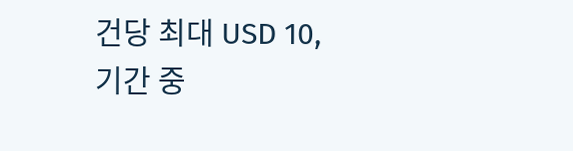건당 최대 USD 10, 기간 중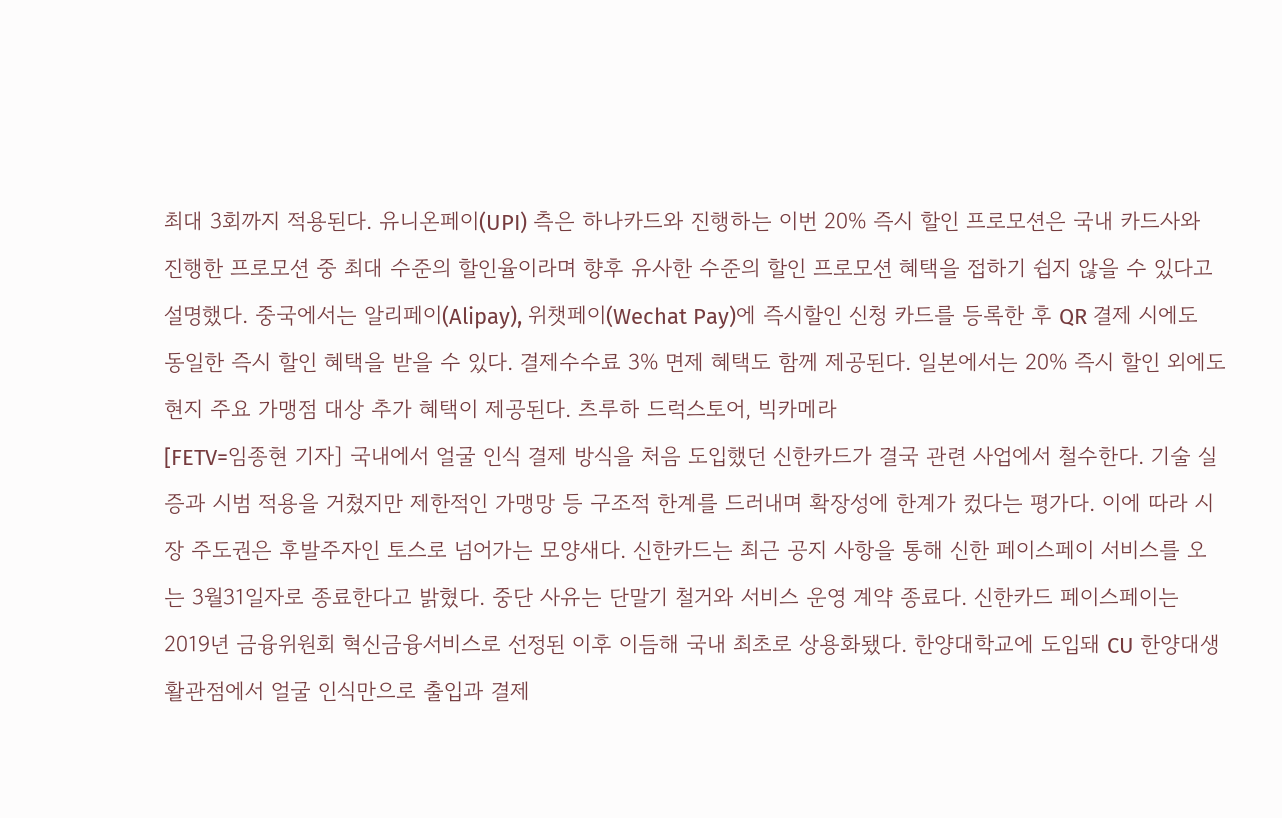최대 3회까지 적용된다. 유니온페이(UPI) 측은 하나카드와 진행하는 이번 20% 즉시 할인 프로모션은 국내 카드사와 진행한 프로모션 중 최대 수준의 할인율이라며 향후 유사한 수준의 할인 프로모션 혜택을 접하기 쉽지 않을 수 있다고 설명했다. 중국에서는 알리페이(Alipay), 위챗페이(Wechat Pay)에 즉시할인 신청 카드를 등록한 후 QR 결제 시에도 동일한 즉시 할인 혜택을 받을 수 있다. 결제수수료 3% 면제 혜택도 함께 제공된다. 일본에서는 20% 즉시 할인 외에도 현지 주요 가맹점 대상 추가 혜택이 제공된다. 츠루하 드럭스토어, 빅카메라
[FETV=임종현 기자] 국내에서 얼굴 인식 결제 방식을 처음 도입했던 신한카드가 결국 관련 사업에서 철수한다. 기술 실증과 시범 적용을 거쳤지만 제한적인 가맹망 등 구조적 한계를 드러내며 확장성에 한계가 컸다는 평가다. 이에 따라 시장 주도권은 후발주자인 토스로 넘어가는 모양새다. 신한카드는 최근 공지 사항을 통해 신한 페이스페이 서비스를 오는 3월31일자로 종료한다고 밝혔다. 중단 사유는 단말기 철거와 서비스 운영 계약 종료다. 신한카드 페이스페이는 2019년 금융위원회 혁신금융서비스로 선정된 이후 이듬해 국내 최초로 상용화됐다. 한양대학교에 도입돼 CU 한양대생활관점에서 얼굴 인식만으로 출입과 결제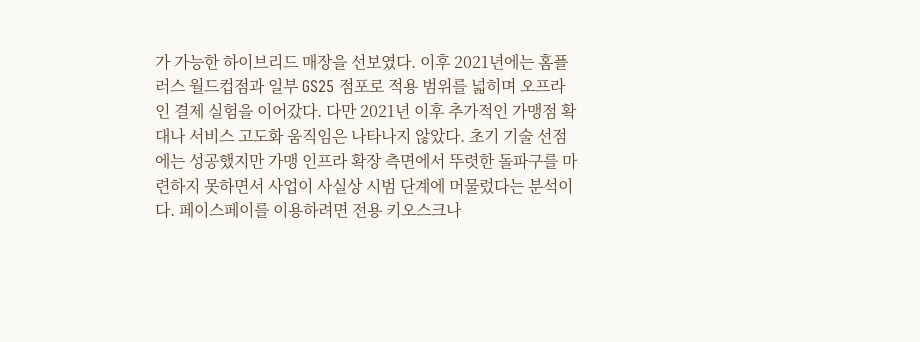가 가능한 하이브리드 매장을 선보였다. 이후 2021년에는 홈플러스 월드컵점과 일부 GS25 점포로 적용 범위를 넓히며 오프라인 결제 실험을 이어갔다. 다만 2021년 이후 추가적인 가맹점 확대나 서비스 고도화 움직임은 나타나지 않았다. 초기 기술 선점에는 성공했지만 가맹 인프라 확장 측면에서 뚜렷한 돌파구를 마련하지 못하면서 사업이 사실상 시범 단계에 머물렀다는 분석이다. 페이스페이를 이용하려면 전용 키오스크나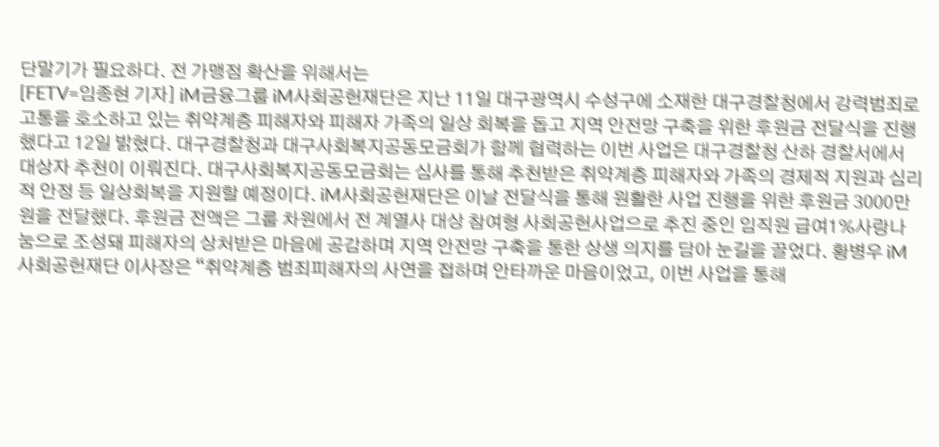단말기가 필요하다. 전 가맹점 확산을 위해서는
[FETV=임종현 기자] iM금융그룹 iM사회공헌재단은 지난 11일 대구광역시 수성구에 소재한 대구경찰청에서 강력범죄로 고통을 호소하고 있는 취약계층 피해자와 피해자 가족의 일상 회복을 돕고 지역 안전망 구축을 위한 후원금 전달식을 진행했다고 12일 밝혔다. 대구경찰청과 대구사회복지공동모금회가 함께 협력하는 이번 사업은 대구경찰청 산하 경찰서에서 대상자 추천이 이뤄진다. 대구사회복지공동모금회는 심사를 통해 추천받은 취약계층 피해자와 가족의 경제적 지원과 심리적 안정 등 일상회복을 지원할 예정이다. iM사회공헌재단은 이날 전달식을 통해 원활한 사업 진행을 위한 후원금 3000만원을 전달했다. 후원금 전액은 그룹 차원에서 전 계열사 대상 참여형 사회공헌사업으로 추진 중인 임직원 급여1%사랑나눔으로 조성돼 피해자의 상처받은 마음에 공감하며 지역 안전망 구축을 통한 상생 의지를 담아 눈길을 끌었다. 황병우 iM사회공헌재단 이사장은 “취약계층 범죄피해자의 사연을 접하며 안타까운 마음이었고, 이번 사업을 통해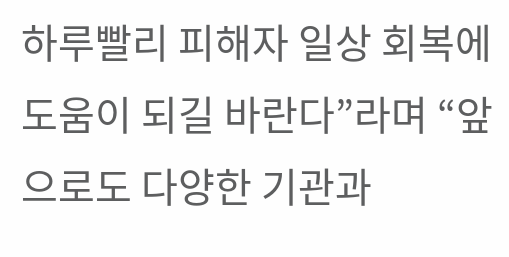하루빨리 피해자 일상 회복에 도움이 되길 바란다”라며 “앞으로도 다양한 기관과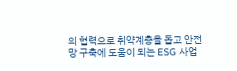의 협력으로 취약계층을 돕고 안전망 구축에 도움이 되는 ESG 사업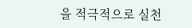을 적극적으로 실천